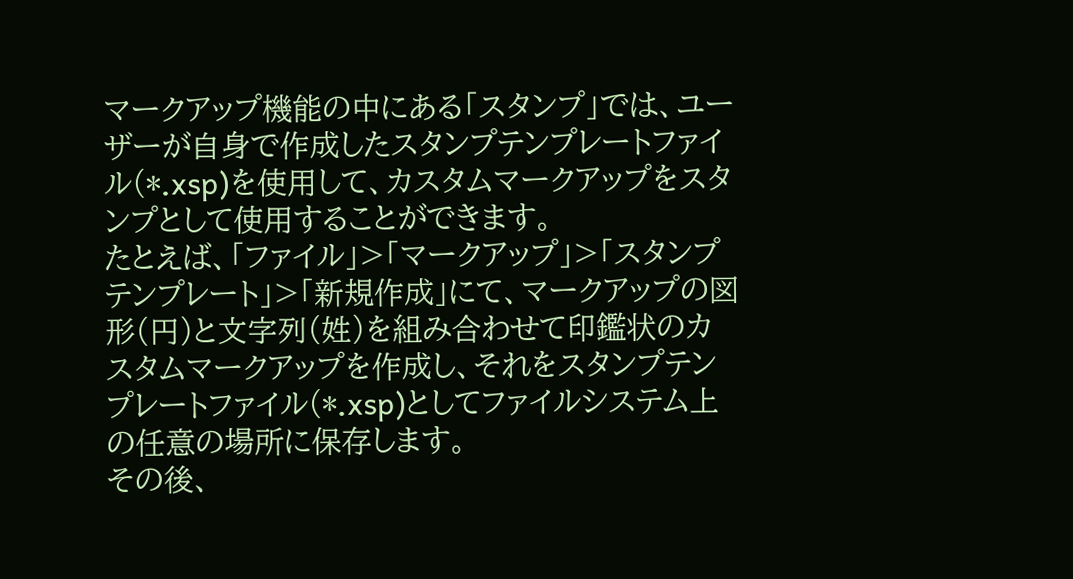マークアップ機能の中にある「スタンプ」では、ユーザーが自身で作成したスタンプテンプレートファイル(*.xsp)を使用して、カスタムマークアップをスタンプとして使用することができます。
たとえば、「ファイル」>「マークアップ」>「スタンプテンプレート」>「新規作成」にて、マークアップの図形(円)と文字列(姓)を組み合わせて印鑑状のカスタムマークアップを作成し、それをスタンプテンプレートファイル(*.xsp)としてファイルシステム上の任意の場所に保存します。
その後、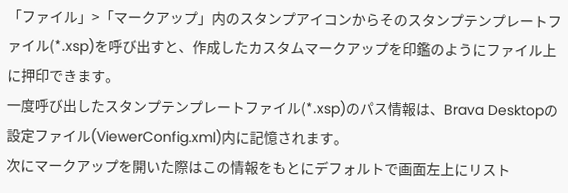「ファイル」>「マークアップ」内のスタンプアイコンからそのスタンプテンプレートファイル(*.xsp)を呼び出すと、作成したカスタムマークアップを印鑑のようにファイル上に押印できます。
一度呼び出したスタンプテンプレートファイル(*.xsp)のパス情報は、Brava Desktopの設定ファイル(ViewerConfig.xml)内に記憶されます。
次にマークアップを開いた際はこの情報をもとにデフォルトで画面左上にリスト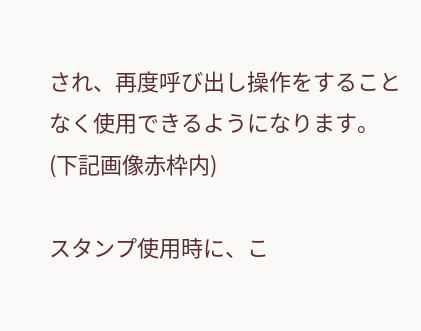され、再度呼び出し操作をすることなく使用できるようになります。(下記画像赤枠内)

スタンプ使用時に、こ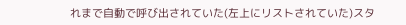れまで自動で呼び出されていた(左上にリストされていた)スタ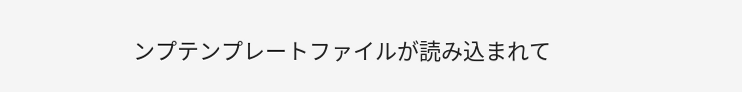ンプテンプレートファイルが読み込まれて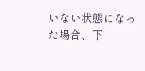いない状態になった場合、下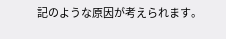記のような原因が考えられます。